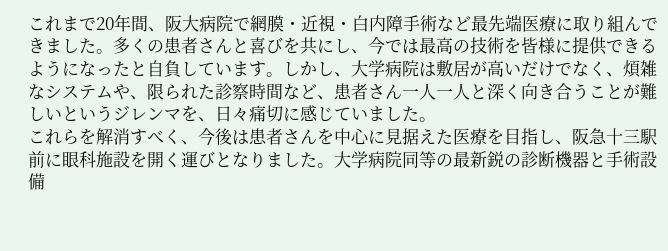これまで20年間、阪大病院で網膜・近視・白内障手術など最先端医療に取り組んできました。多くの患者さんと喜びを共にし、今では最高の技術を皆様に提供できるようになったと自負しています。しかし、大学病院は敷居が高いだけでなく、煩雑なシステムや、限られた診察時間など、患者さん一人一人と深く向き合うことが難しいというジレンマを、日々痛切に感じていました。
これらを解消すべく、今後は患者さんを中心に見据えた医療を目指し、阪急十三駅前に眼科施設を開く運びとなりました。大学病院同等の最新鋭の診断機器と手術設備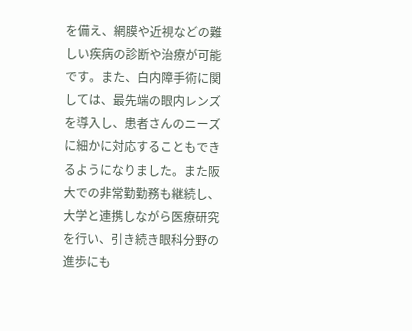を備え、網膜や近視などの難しい疾病の診断や治療が可能です。また、白内障手術に関しては、最先端の眼内レンズを導入し、患者さんのニーズに細かに対応することもできるようになりました。また阪大での非常勤勤務も継続し、大学と連携しながら医療研究を行い、引き続き眼科分野の進歩にも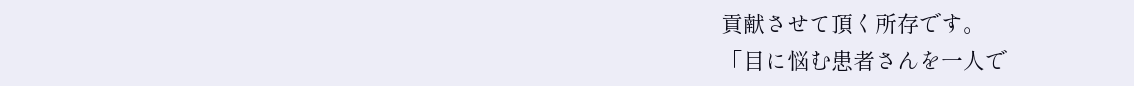貢献させて頂く所存です。
「目に悩む患者さんを一人で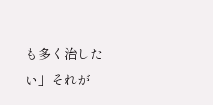も多く治したい」それが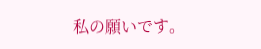私の願いです。